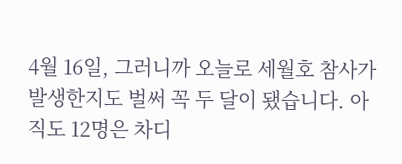4월 16일, 그러니까 오늘로 세월호 참사가 발생한지도 벌써 꼭 두 달이 됐습니다. 아직도 12명은 차디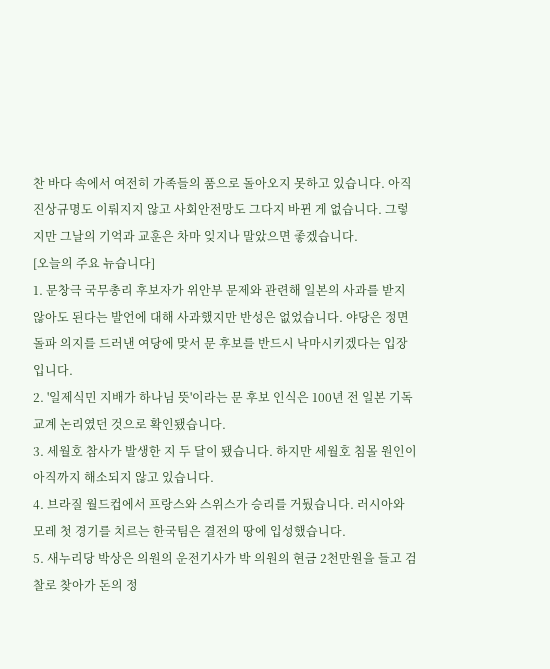찬 바다 속에서 여전히 가족들의 품으로 돌아오지 못하고 있습니다. 아직 진상규명도 이뤄지지 않고 사회안전망도 그다지 바뀐 게 없습니다. 그렇지만 그날의 기억과 교훈은 차마 잊지나 말았으면 좋겠습니다.
[오늘의 주요 뉴습니다]
1. 문창극 국무총리 후보자가 위안부 문제와 관련해 일본의 사과를 받지 않아도 된다는 발언에 대해 사과했지만 반성은 없었습니다. 야당은 정면돌파 의지를 드러낸 여당에 맞서 문 후보를 반드시 낙마시키겠다는 입장입니다.
2. '일제식민 지배가 하나님 뜻'이라는 문 후보 인식은 100년 전 일본 기독교계 논리였던 것으로 확인됐습니다.
3. 세월호 참사가 발생한 지 두 달이 됐습니다. 하지만 세월호 침몰 원인이 아직까지 해소되지 않고 있습니다.
4. 브라질 월드컵에서 프랑스와 스위스가 승리를 거뒀습니다. 러시아와 모레 첫 경기를 치르는 한국팀은 결전의 땅에 입성했습니다.
5. 새누리당 박상은 의원의 운전기사가 박 의원의 현금 2천만원을 들고 검찰로 찾아가 돈의 정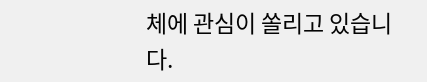체에 관심이 쏠리고 있습니다.